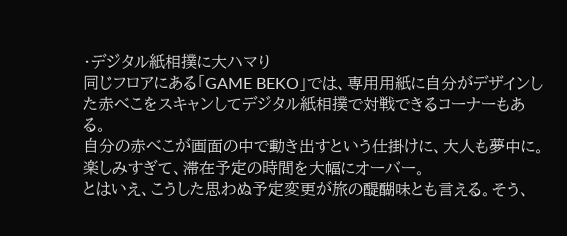・デジタル紙相撲に大ハマり
同じフロアにある「GAME BEKO」では、専用用紙に自分がデザインした赤べこをスキャンしてデジタル紙相撲で対戦できるコーナーもある。
自分の赤べこが画面の中で動き出すという仕掛けに、大人も夢中に。
楽しみすぎて、滞在予定の時間を大幅にオーバー。
とはいえ、こうした思わぬ予定変更が旅の醍醐味とも言える。そう、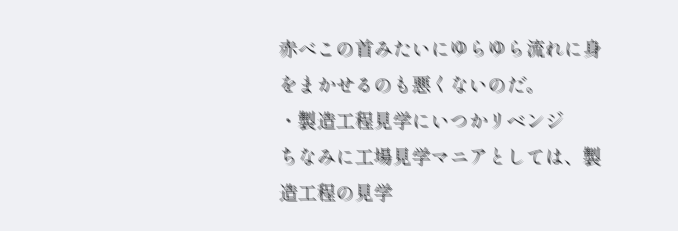赤べこの首みたいにゆらゆら流れに身をまかせるのも悪くないのだ。
・製造工程見学にいつかリベンジ
ちなみに工場見学マニアとしては、製造工程の見学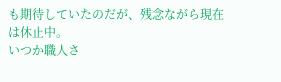も期待していたのだが、残念ながら現在は休止中。
いつか職人さ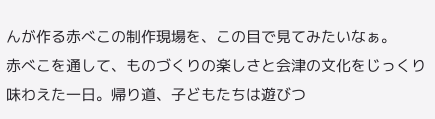んが作る赤べこの制作現場を、この目で見てみたいなぁ。
赤べこを通して、ものづくりの楽しさと会津の文化をじっくり味わえた一日。帰り道、子どもたちは遊びつ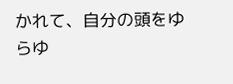かれて、自分の頭をゆらゆ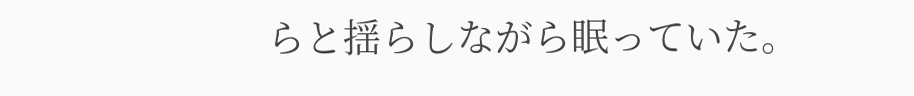らと揺らしながら眠っていた。